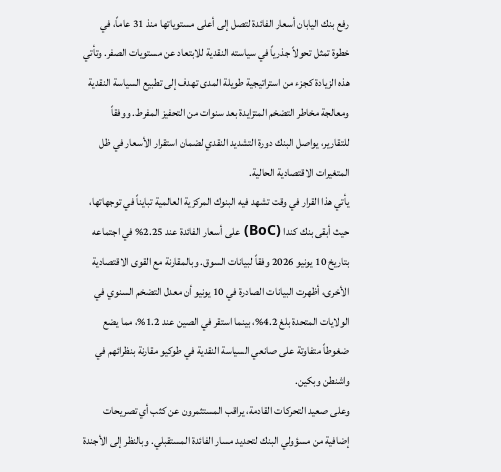رفع بنك اليابان أسعار الفائدة لتصل إلى أعلى مستوياتها منذ 31 عاماً، في خطوة تمثل تحولاً جذرياً في سياسته النقدية للابتعاد عن مستويات الصفر. وتأتي هذه الزيادة كجزء من استراتيجية طويلة المدى تهدف إلى تطبيع السياسة النقدية ومعالجة مخاطر التضخم المتزايدة بعد سنوات من التحفيز المفرط. ووفقاً للتقارير، يواصل البنك دورة التشديد النقدي لضمان استقرار الأسعار في ظل المتغيرات الاقتصادية الحالية.
يأتي هذا القرار في وقت تشهد فيه البنوك المركزية العالمية تبايناً في توجهاتها، حيث أبقى بنك كندا (BoC) على أسعار الفائدة عند 2.25% في اجتماعه بتاريخ 10 يونيو 2026 وفقاً لبيانات السوق. وبالمقارنة مع القوى الاقتصادية الأخرى، أظهرت البيانات الصادرة في 10 يونيو أن معدل التضخم السنوي في الولايات المتحدة بلغ 4.2%، بينما استقر في الصين عند 1.2%، مما يضع ضغوطاً متفاوتة على صانعي السياسة النقدية في طوكيو مقارنة بنظرائهم في واشنطن وبكين.
وعلى صعيد التحركات القادمة، يراقب المستثمرون عن كثب أي تصريحات إضافية من مسؤولي البنك لتحديد مسار الفائدة المستقبلي. وبالنظر إلى الأجندة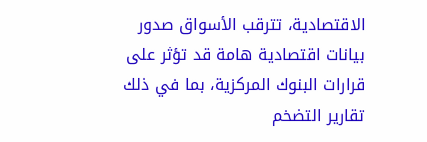الاقتصادية، تترقب الأسواق صدور بيانات اقتصادية هامة قد تؤثر على قرارات البنوك المركزية، بما في ذلك تقارير التضخم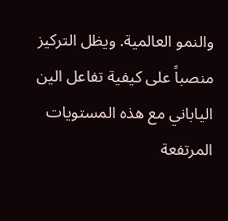والنمو العالمية. ويظل التركيز منصباً على كيفية تفاعل الين الياباني مع هذه المستويات المرتفعة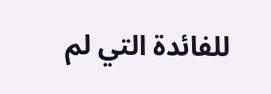للفائدة التي لم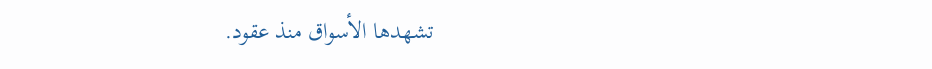تشهدها الأسواق منذ عقود.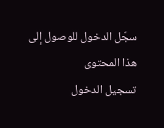سجّل الدخول للوصول إلى هذا المحتوى
تسجيل الدخول